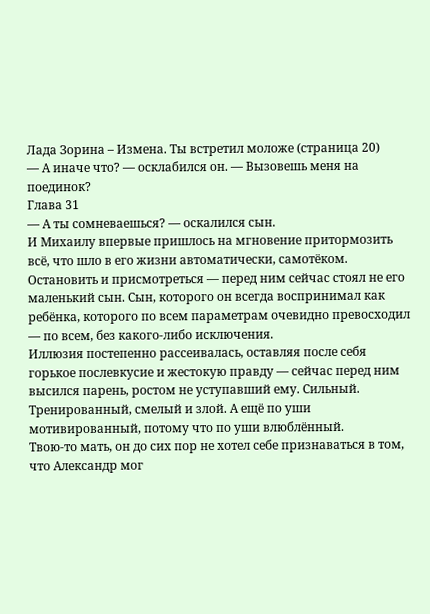Лада Зорина – Измена. Ты встретил моложе (страница 20)
— А иначе что? — осклабился он. — Вызовешь меня на поединок?
Глава 31
— А ты сомневаешься? — оскалился сын.
И Михаилу впервые пришлось на мгновение притормозить всё, что шло в его жизни автоматически, самотёком. Остановить и присмотреться — перед ним сейчас стоял не его маленький сын. Сын, которого он всегда воспринимал как ребёнка, которого по всем параметрам очевидно превосходил — по всем, без какого-либо исключения.
Иллюзия постепенно рассеивалась, оставляя после себя горькое послевкусие и жестокую правду — сейчас перед ним высился парень, ростом не уступавший ему. Сильный. Тренированный, смелый и злой. А ещё по уши мотивированный, потому что по уши влюблённый.
Твою-то мать, он до сих пор не хотел себе признаваться в том, что Александр мог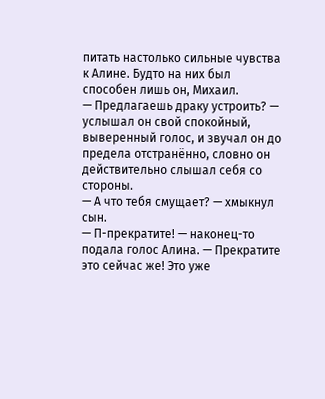питать настолько сильные чувства к Алине. Будто на них был способен лишь он, Михаил.
— Предлагаешь драку устроить? — услышал он свой спокойный, выверенный голос, и звучал он до предела отстранённо, словно он действительно слышал себя со стороны.
— А что тебя смущает? — хмыкнул сын.
— П-прекратите! — наконец-то подала голос Алина. — Прекратите это сейчас же! Это уже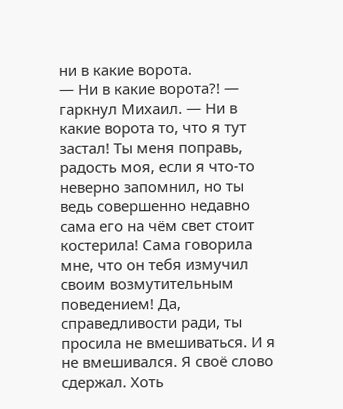ни в какие ворота.
— Ни в какие ворота?! — гаркнул Михаил. — Ни в какие ворота то, что я тут застал! Ты меня поправь, радость моя, если я что-то неверно запомнил, но ты ведь совершенно недавно сама его на чём свет стоит костерила! Сама говорила мне, что он тебя измучил своим возмутительным поведением! Да, справедливости ради, ты просила не вмешиваться. И я не вмешивался. Я своё слово сдержал. Хоть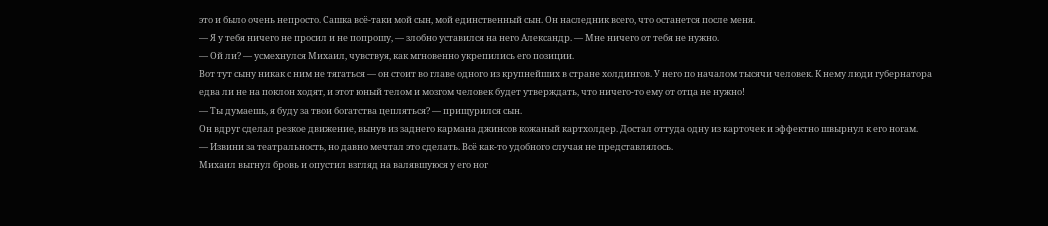это и было очень непросто. Сашка всё-таки мой сын, мой единственный сын. Он наследник всего, что останется после меня.
— Я у тебя ничего не просил и не попрошу, — злобно уставился на него Александр. — Мне ничего от тебя не нужно.
— Ой ли? — усмехнулся Михаил, чувствуя, как мгновенно укрепились его позиции.
Вот тут сыну никак с ним не тягаться — он стоит во главе одного из крупнейших в стране холдингов. У него по началом тысячи человек. К нему люди губернатора едва ли не на поклон ходят, и этот юный телом и мозгом человек будет утверждать, что ничего-то ему от отца не нужно!
— Ты думаешь, я буду за твои богатства цепляться? — прищурился сын.
Он вдруг сделал резкое движение, вынув из заднего кармана джинсов кожаный картхолдер. Достал оттуда одну из карточек и эффектно швырнул к его ногам.
— Извини за театральность, но давно мечтал это сделать. Всё как-то удобного случая не представлялось.
Михаил выгнул бровь и опустил взгляд на валявшуюся у его ног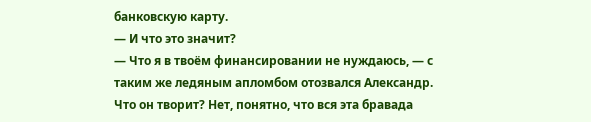банковскую карту.
— И что это значит?
— Что я в твоём финансировании не нуждаюсь, — с таким же ледяным апломбом отозвался Александр.
Что он творит? Нет, понятно, что вся эта бравада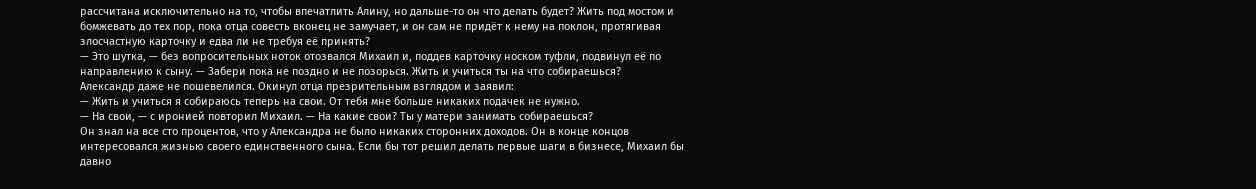рассчитана исключительно на то, чтобы впечатлить Алину, но дальше-то он что делать будет? Жить под мостом и бомжевать до тех пор, пока отца совесть вконец не замучает, и он сам не придёт к нему на поклон, протягивая злосчастную карточку и едва ли не требуя её принять?
— Это шутка, — без вопросительных ноток отозвался Михаил и, поддев карточку носком туфли, подвинул её по направлению к сыну. — Забери пока не поздно и не позорься. Жить и учиться ты на что собираешься?
Александр даже не пошевелился. Окинул отца презрительным взглядом и заявил:
— Жить и учиться я собираюсь теперь на свои. От тебя мне больше никаких подачек не нужно.
— На свои, — с иронией повторил Михаил. — На какие свои? Ты у матери занимать собираешься?
Он знал на все сто процентов, что у Александра не было никаких сторонних доходов. Он в конце концов интересовался жизнью своего единственного сына. Если бы тот решил делать первые шаги в бизнесе, Михаил бы давно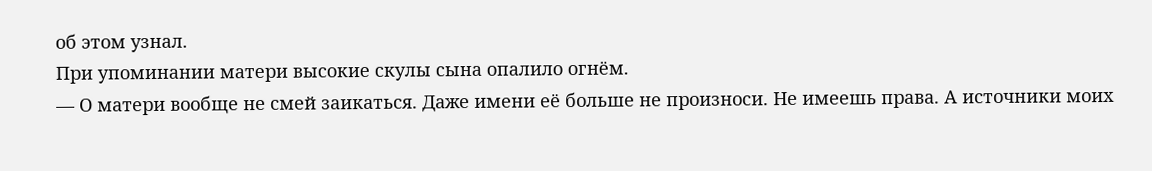об этом узнал.
При упоминании матери высокие скулы сына опалило огнём.
— О матери вообще не смей заикаться. Даже имени её больше не произноси. Не имеешь права. А источники моих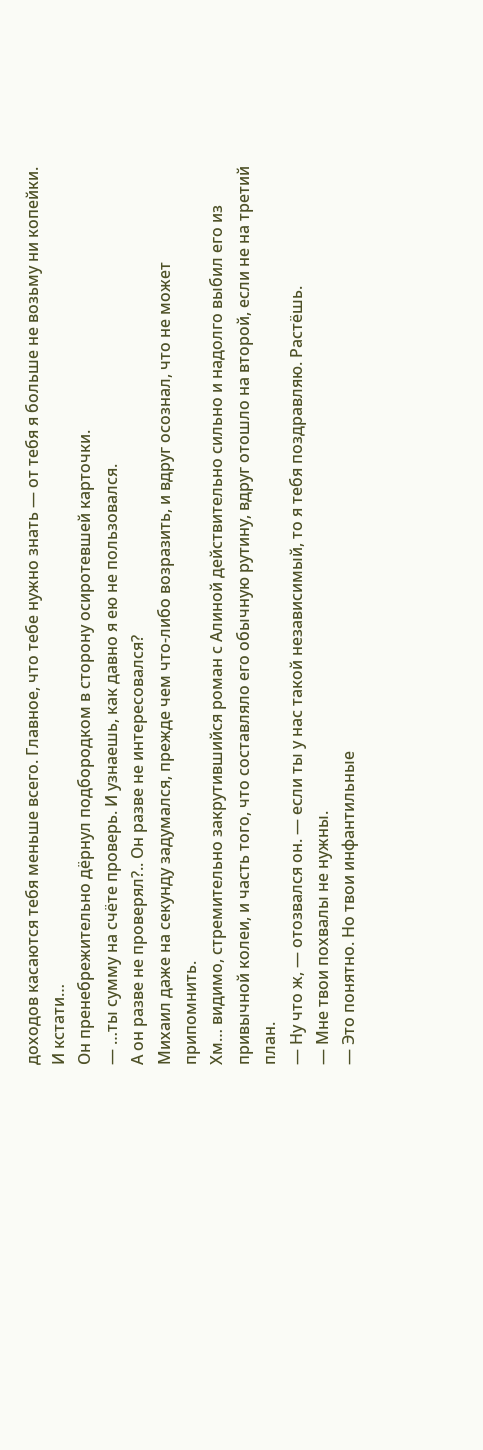доходов касаются тебя меньше всего. Главное, что тебе нужно знать — от тебя я больше не возьму ни копейки. И кстати…
Он пренебрежительно дёрнул подбородком в сторону осиротевшей карточки.
— …ты сумму на счёте проверь. И узнаешь, как давно я ею не пользовался.
А он разве не проверял?.. Он разве не интересовался?
Михаил даже на секунду задумался, прежде чем что-либо возразить, и вдруг осознал, что не может припомнить.
Хм… видимо, стремительно закрутившийся роман с Алиной действительно сильно и надолго выбил его из привычной колеи, и часть того, что составляло его обычную рутину, вдруг отошло на второй, если не на третий план.
— Ну что ж, — отозвался он. — если ты у нас такой независимый, то я тебя поздравляю. Растёшь.
— Мне твои похвалы не нужны.
— Это понятно. Но твои инфантильные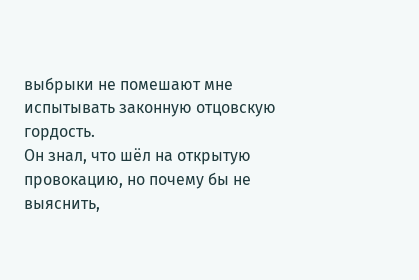выбрыки не помешают мне испытывать законную отцовскую гордость.
Он знал, что шёл на открытую провокацию, но почему бы не выяснить,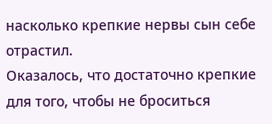насколько крепкие нервы сын себе отрастил.
Оказалось, что достаточно крепкие для того, чтобы не броситься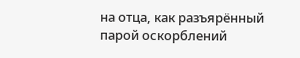на отца, как разъярённый парой оскорблений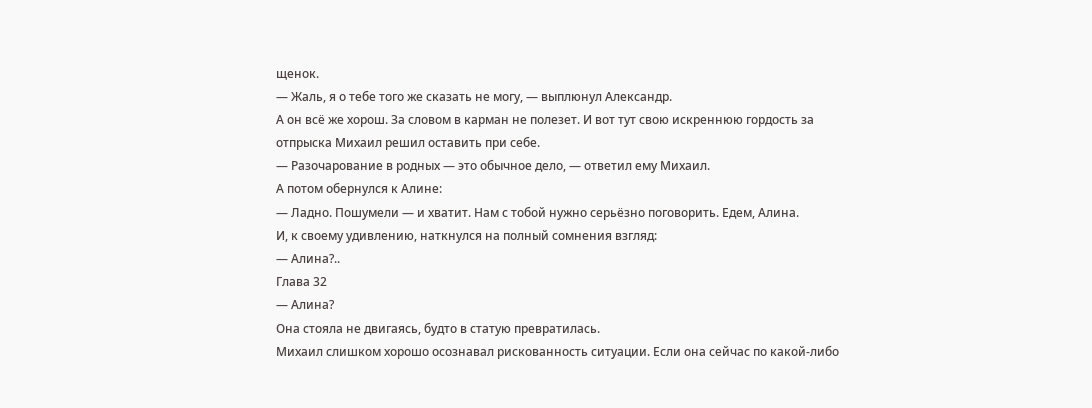щенок.
— Жаль, я о тебе того же сказать не могу, — выплюнул Александр.
А он всё же хорош. За словом в карман не полезет. И вот тут свою искреннюю гордость за отпрыска Михаил решил оставить при себе.
— Разочарование в родных — это обычное дело, — ответил ему Михаил.
А потом обернулся к Алине:
— Ладно. Пошумели — и хватит. Нам с тобой нужно серьёзно поговорить. Едем, Алина.
И, к своему удивлению, наткнулся на полный сомнения взгляд:
— Алина?..
Глава 32
— Алина?
Она стояла не двигаясь, будто в статую превратилась.
Михаил слишком хорошо осознавал рискованность ситуации. Если она сейчас по какой-либо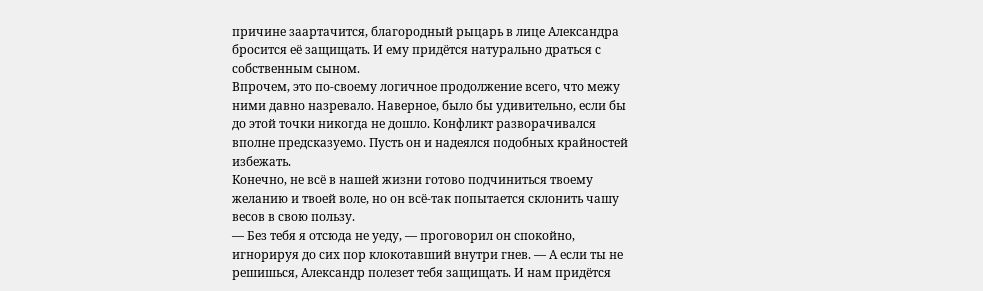причине заартачится, благородный рыцарь в лице Александра бросится её защищать. И ему придётся натурально драться с собственным сыном.
Впрочем, это по-своему логичное продолжение всего, что межу ними давно назревало. Наверное, было бы удивительно, если бы до этой точки никогда не дошло. Конфликт разворачивался вполне предсказуемо. Пусть он и надеялся подобных крайностей избежать.
Конечно, не всё в нашей жизни готово подчиниться твоему желанию и твоей воле, но он всё-так попытается склонить чашу весов в свою пользу.
— Без тебя я отсюда не уеду, — проговорил он спокойно, игнорируя до сих пор клокотавший внутри гнев. — А если ты не решишься, Александр полезет тебя защищать. И нам придётся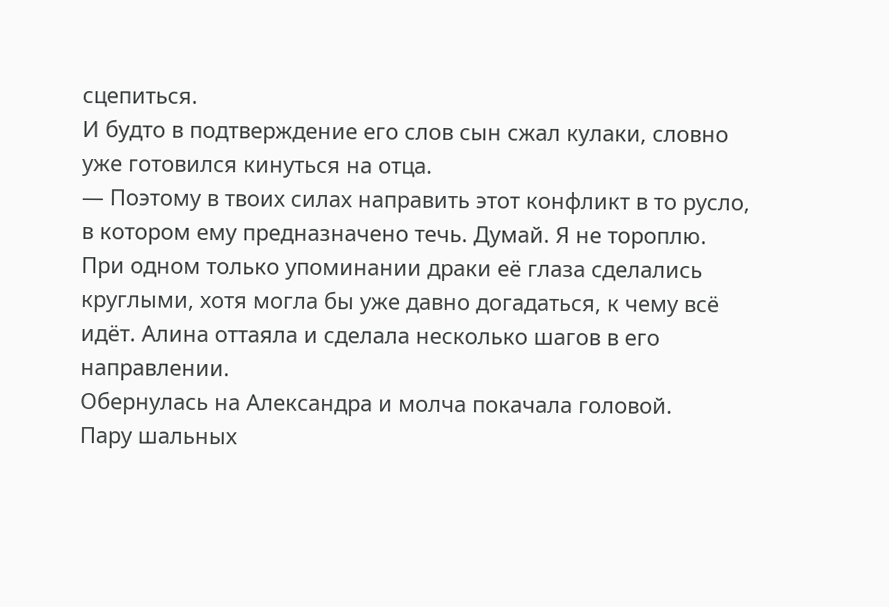сцепиться.
И будто в подтверждение его слов сын сжал кулаки, словно уже готовился кинуться на отца.
— Поэтому в твоих силах направить этот конфликт в то русло, в котором ему предназначено течь. Думай. Я не тороплю.
При одном только упоминании драки её глаза сделались круглыми, хотя могла бы уже давно догадаться, к чему всё идёт. Алина оттаяла и сделала несколько шагов в его направлении.
Обернулась на Александра и молча покачала головой.
Пару шальных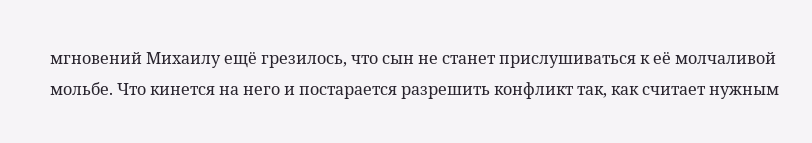мгновений Михаилу ещё грезилось, что сын не станет прислушиваться к её молчаливой мольбе. Что кинется на него и постарается разрешить конфликт так, как считает нужным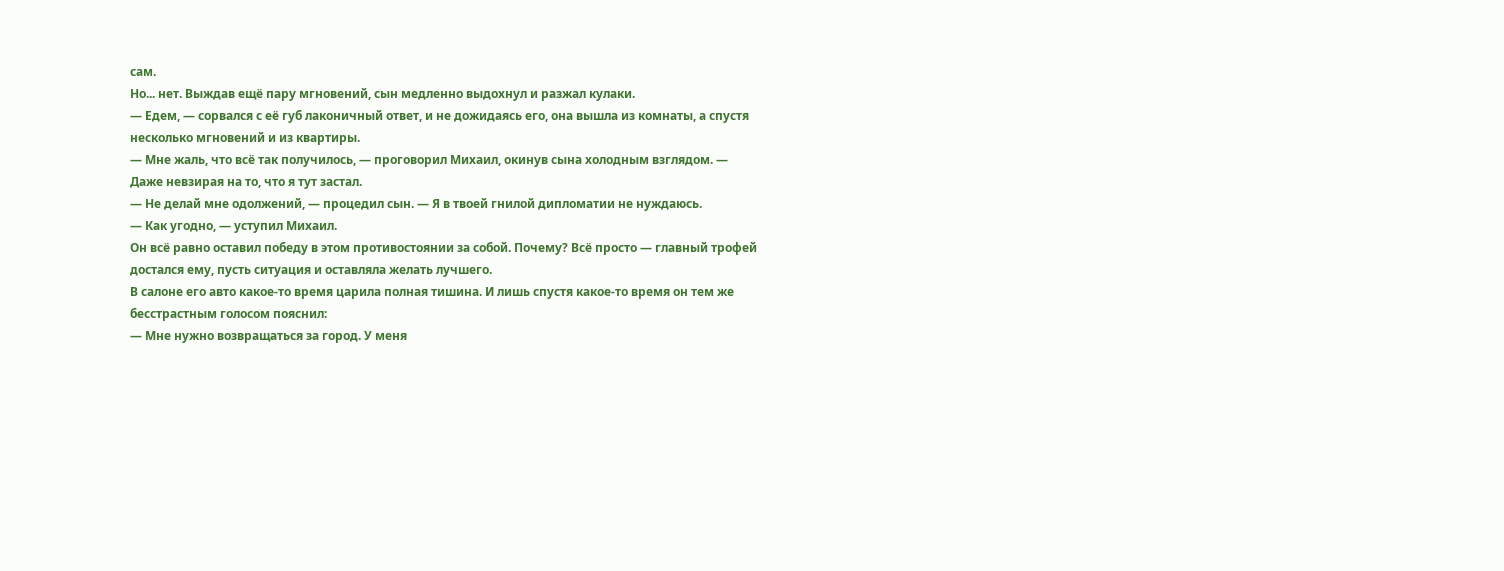сам.
Но... нет. Выждав ещё пару мгновений, сын медленно выдохнул и разжал кулаки.
— Едем, — сорвался с её губ лаконичный ответ, и не дожидаясь его, она вышла из комнаты, а спустя несколько мгновений и из квартиры.
— Мне жаль, что всё так получилось, — проговорил Михаил, окинув сына холодным взглядом. — Даже невзирая на то, что я тут застал.
— Не делай мне одолжений, — процедил сын. — Я в твоей гнилой дипломатии не нуждаюсь.
— Как угодно, — уступил Михаил.
Он всё равно оставил победу в этом противостоянии за собой. Почему? Всё просто — главный трофей достался ему, пусть ситуация и оставляла желать лучшего.
В салоне его авто какое-то время царила полная тишина. И лишь спустя какое-то время он тем же бесстрастным голосом пояснил:
— Мне нужно возвращаться за город. У меня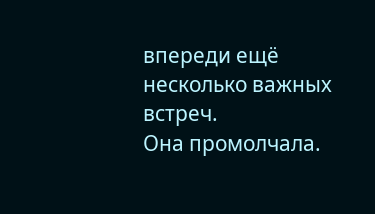впереди ещё несколько важных встреч.
Она промолчала.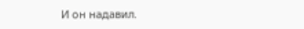И он надавил.